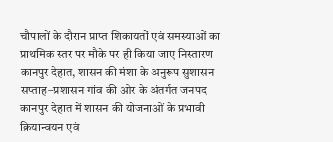चौपालों के दौरान प्राप्त शिकायतों एवं समस्याओं का प्राथमिक स्तर पर मौके पर ही किया जाए निस्तारण
कानपुर देहात, शासन की मंशा के अनुरूप सुशासन सप्ताह–प्रशासन गांव की ओर के अंतर्गत जनपद कानपुर देहात में शासन की योजनाओं के प्रभावी क्रियान्वयन एवं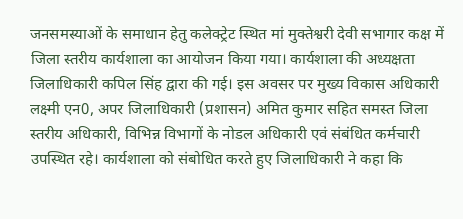जनसमस्याओं के समाधान हेतु कलेक्ट्रेट स्थित मां मुक्तेश्वरी देवी सभागार कक्ष में जिला स्तरीय कार्यशाला का आयोजन किया गया। कार्यशाला की अध्यक्षता जिलाधिकारी कपिल सिंह द्वारा की गई। इस अवसर पर मुख्य विकास अधिकारी लक्ष्मी एन0, अपर जिलाधिकारी (प्रशासन) अमित कुमार सहित समस्त जिला स्तरीय अधिकारी, विभिन्न विभागों के नोडल अधिकारी एवं संबंधित कर्मचारी उपस्थित रहे। कार्यशाला को संबोधित करते हुए जिलाधिकारी ने कहा कि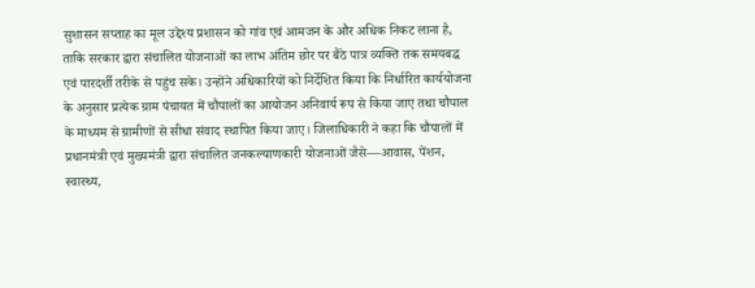सुशासन सप्ताह का मूल उद्देश्य प्रशासन को गांव एवं आमजन के और अधिक निकट लाना है, ताकि सरकार द्वारा संचालित योजनाओं का लाभ अंतिम छोर पर बैठे पात्र व्यक्ति तक समयबद्ध एवं पारदर्शी तरीके से पहुंच सके। उन्होंने अधिकारियों को निर्देशित किया कि निर्धारित कार्ययोजना के अनुसार प्रत्येक ग्राम पंचायत में चौपालों का आयोजन अनिवार्य रूप से किया जाए तथा चौपाल के माध्यम से ग्रामीणों से सीधा संवाद स्थापित किया जाए। जिलाधिकारी ने कहा कि चौपालों में प्रधानमंत्री एवं मुख्यमंत्री द्वारा संचालित जनकल्याणकारी योजनाओं जैसे—आवास, पेंशन, स्वास्थ्य,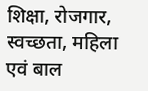शिक्षा, रोजगार, स्वच्छता, महिला एवं बाल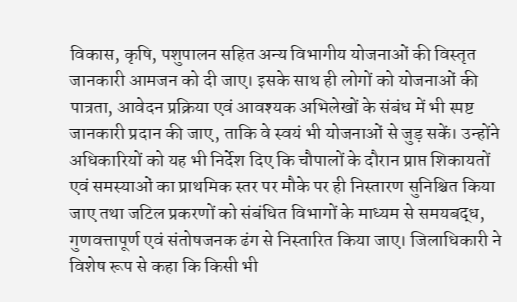विकास, कृषि, पशुपालन सहित अन्य विभागीय योजनाओं की विस्तृत जानकारी आमजन को दी जाए। इसके साथ ही लोगों को योजनाओं की पात्रता, आवेदन प्रक्रिया एवं आवश्यक अभिलेखों के संबंध में भी स्पष्ट जानकारी प्रदान की जाए, ताकि वे स्वयं भी योजनाओं से जुड़ सकें। उन्होंने अधिकारियों को यह भी निर्देश दिए कि चौपालों के दौरान प्राप्त शिकायतों एवं समस्याओं का प्राथमिक स्तर पर मौके पर ही निस्तारण सुनिश्चित किया जाए तथा जटिल प्रकरणों को संबंधित विभागों के माध्यम से समयबद्ध, गुणवत्तापूर्ण एवं संतोषजनक ढंग से निस्तारित किया जाए। जिलाधिकारी ने विशेष रूप से कहा कि किसी भी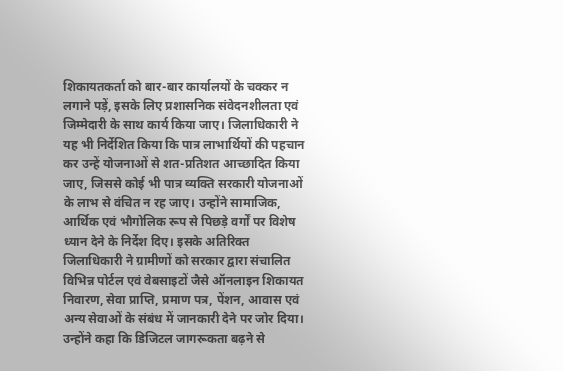शिकायतकर्ता को बार-बार कार्यालयों के चक्कर न लगाने पड़ें, इसके लिए प्रशासनिक संवेदनशीलता एवं जिम्मेदारी के साथ कार्य किया जाए। जिलाधिकारी ने यह भी निर्देशित किया कि पात्र लाभार्थियों की पहचान कर उन्हें योजनाओं से शत-प्रतिशत आच्छादित किया जाए, जिससे कोई भी पात्र व्यक्ति सरकारी योजनाओं के लाभ से वंचित न रह जाए। उन्होंने सामाजिक, आर्थिक एवं भौगोलिक रूप से पिछड़े वर्गों पर विशेष ध्यान देने के निर्देश दिए। इसके अतिरिक्त जिलाधिकारी ने ग्रामीणों को सरकार द्वारा संचालित विभिन्न पोर्टल एवं वेबसाइटों जैसे ऑनलाइन शिकायत निवारण, सेवा प्राप्ति, प्रमाण पत्र, पेंशन, आवास एवं अन्य सेवाओं के संबंध में जानकारी देने पर जोर दिया। उन्होंने कहा कि डिजिटल जागरूकता बढ़ने से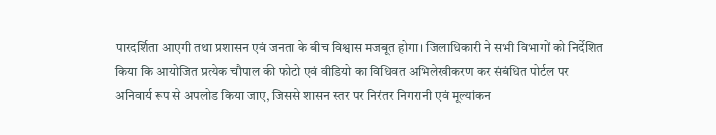पारदर्शिता आएगी तथा प्रशासन एवं जनता के बीच विश्वास मजबूत होगा। जिलाधिकारी ने सभी विभागों को निर्देशित किया कि आयोजित प्रत्येक चौपाल की फोटो एवं वीडियो का विधिवत अभिलेखीकरण कर संबंधित पोर्टल पर अनिवार्य रूप से अपलोड किया जाए, जिससे शासन स्तर पर निरंतर निगरानी एवं मूल्यांकन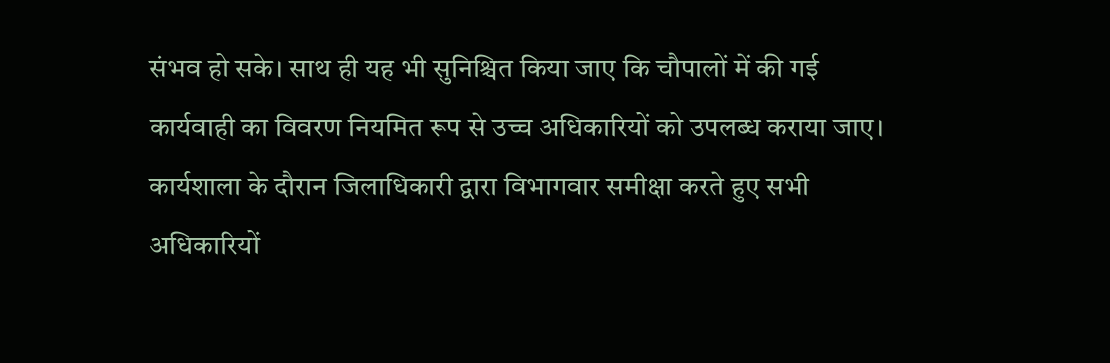संभव हो सके। साथ ही यह भी सुनिश्चित किया जाए कि चौपालों में की गई कार्यवाही का विवरण नियमित रूप से उच्च अधिकारियों को उपलब्ध कराया जाए। कार्यशाला के दौरान जिलाधिकारी द्वारा विभागवार समीक्षा करते हुए सभी अधिकारियों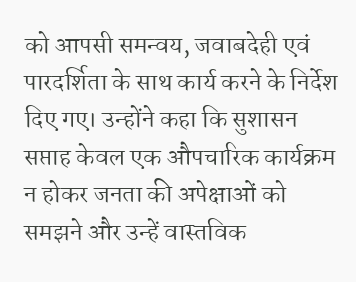को आपसी समन्वय, जवाबदेही एवं पारदर्शिता के साथ कार्य करने के निर्देश दिए गए। उन्होंने कहा कि सुशासन सप्ताह केवल एक औपचारिक कार्यक्रम न होकर जनता की अपेक्षाओं को समझने और उन्हें वास्तविक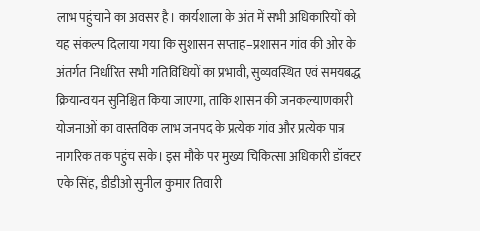लाभ पहुंचाने का अवसर है। कार्यशाला के अंत में सभी अधिकारियों को यह संकल्प दिलाया गया कि सुशासन सप्ताह–प्रशासन गांव की ओर के अंतर्गत निर्धारित सभी गतिविधियों का प्रभावी, सुव्यवस्थित एवं समयबद्ध क्रियान्वयन सुनिश्चित किया जाएगा, ताकि शासन की जनकल्याणकारी योजनाओं का वास्तविक लाभ जनपद के प्रत्येक गांव और प्रत्येक पात्र नागरिक तक पहुंच सके। इस मौके पर मुख्य चिकित्सा अधिकारी डॉक्टर एके सिंह, डीडीओ सुनील कुमार तिवारी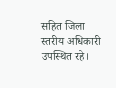सहित जिला स्तरीय अधिकारी उपस्थित रहे।